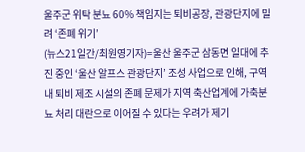울주군 위탁 분뇨 60% 책임지는 퇴비공장, 관광단지에 밀려 ‘존폐 위기’
(뉴스21일간/최원영기자)=울산 울주군 삼동면 일대에 추진 중인 ‘울산 알프스 관광단지’ 조성 사업으로 인해, 구역 내 퇴비 제조 시설의 존폐 문제가 지역 축산업계에 가축분뇨 처리 대란으로 이어질 수 있다는 우려가 제기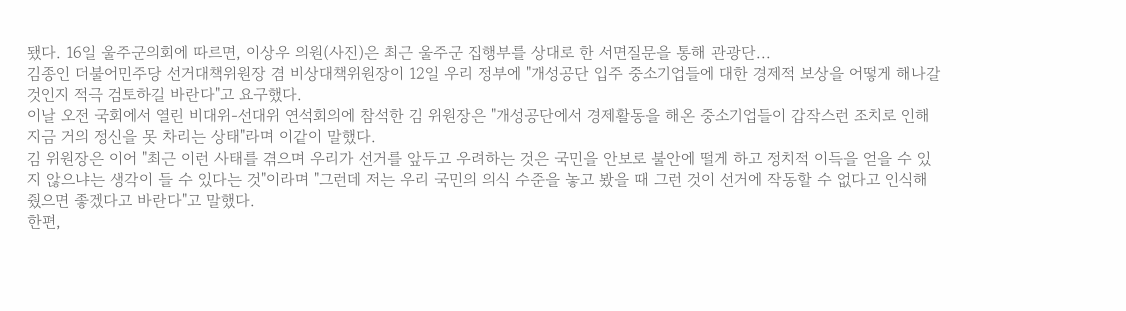됐다. 16일 울주군의회에 따르면, 이상우 의원(사진)은 최근 울주군 집행부를 상대로 한 서면질문을 통해 관광단...
김종인 더불어민주당 선거대책위원장 겸 비상대책위원장이 12일 우리 정부에 "개성공단 입주 중소기업들에 대한 경제적 보상을 어떻게 해나갈 것인지 적극 검토하길 바란다"고 요구했다.
이날 오전 국회에서 열린 비대위-선대위 연석회의에 참석한 김 위원장은 "개성공단에서 경제활동을 해온 중소기업들이 갑작스런 조치로 인해 지금 거의 정신을 못 차리는 상태"라며 이같이 말했다.
김 위원장은 이어 "최근 이런 사태를 겪으며 우리가 선거를 앞두고 우려하는 것은 국민을 안보로 불안에 떨게 하고 정치적 이득을 얻을 수 있지 않으냐는 생각이 들 수 있다는 것"이라며 "그런데 저는 우리 국민의 의식 수준을 놓고 봤을 때 그런 것이 선거에 작동할 수 없다고 인식해줬으면 좋겠다고 바란다"고 말했다.
한편,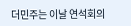더민주는 이날 연석회의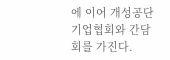에 이어 개성공단기업협회와 간담회를 가진다.